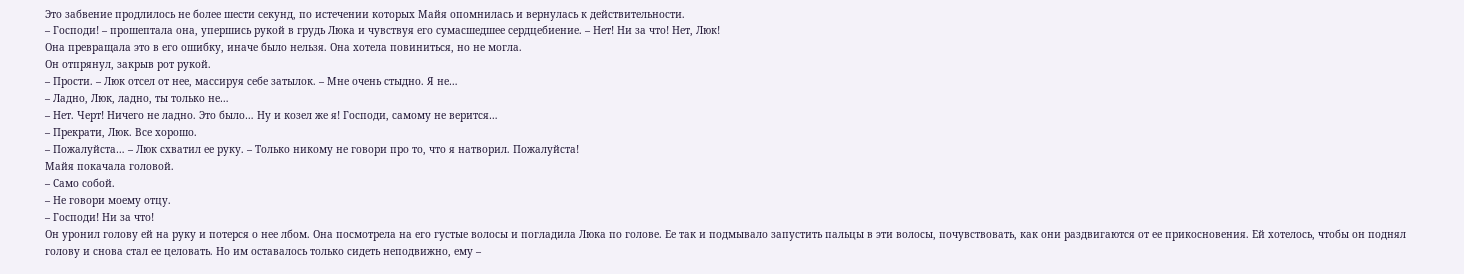Это забвение продлилось не более шести секунд, по истечении которых Майя опомнилась и вернулась к действительности.
– Господи! – прошептала она, упершись рукой в грудь Люка и чувствуя его сумасшедшее сердцебиение. – Нет! Ни за что! Нет, Люк!
Она превращала это в его ошибку, иначе было нельзя. Она хотела повиниться, но не могла.
Он отпрянул, закрыв рот рукой.
– Прости. – Люк отсел от нее, массируя себе затылок. – Мне очень стыдно. Я не…
– Ладно, Люк, ладно, ты только не…
– Нет. Черт! Ничего не ладно. Это было… Ну и козел же я! Господи, самому не верится…
– Прекрати, Люк. Все хорошо.
– Пожалуйста… – Люк схватил ее руку. – Только никому не говори про то, что я натворил. Пожалуйста!
Майя покачала головой.
– Само собой.
– Не говори моему отцу.
– Господи! Ни за что!
Он уронил голову ей на руку и потерся о нее лбом. Она посмотрела на его густые волосы и погладила Люка по голове. Ее так и подмывало запустить пальцы в эти волосы, почувствовать, как они раздвигаются от ее прикосновения. Ей хотелось, чтобы он поднял голову и снова стал ее целовать. Но им оставалось только сидеть неподвижно, ему –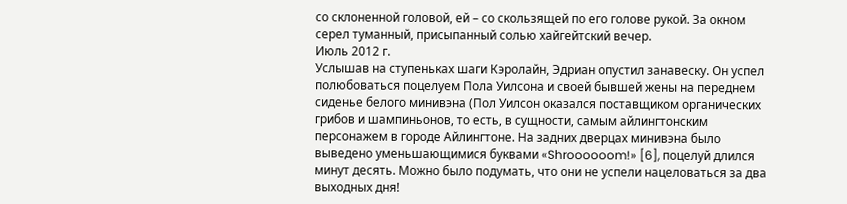со склоненной головой, ей – со скользящей по его голове рукой. За окном серел туманный, присыпанный солью хайгейтский вечер.
Июль 2012 г.
Услышав на ступеньках шаги Кэролайн, Эдриан опустил занавеску. Он успел полюбоваться поцелуем Пола Уилсона и своей бывшей жены на переднем сиденье белого минивэна (Пол Уилсон оказался поставщиком органических грибов и шампиньонов, то есть, в сущности, самым айлингтонским персонажем в городе Айлингтоне. На задних дверцах минивэна было выведено уменьшающимися буквами «Shroooooom!» [6], поцелуй длился минут десять. Можно было подумать, что они не успели нацеловаться за два выходных дня!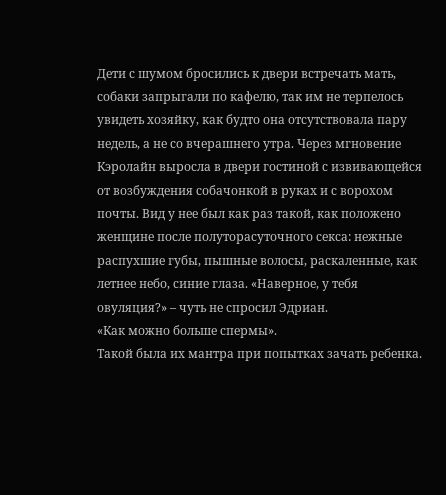Дети с шумом бросились к двери встречать мать, собаки запрыгали по кафелю, так им не терпелось увидеть хозяйку, как будто она отсутствовала пару недель, а не со вчерашнего утра. Через мгновение Кэролайн выросла в двери гостиной с извивающейся от возбуждения собачонкой в руках и с ворохом почты. Вид у нее был как раз такой, как положено женщине после полуторасуточного секса: нежные распухшие губы, пышные волосы, раскаленные, как летнее небо, синие глаза. «Наверное, у тебя овуляция?» – чуть не спросил Эдриан.
«Как можно больше спермы».
Такой была их мантра при попытках зачать ребенка.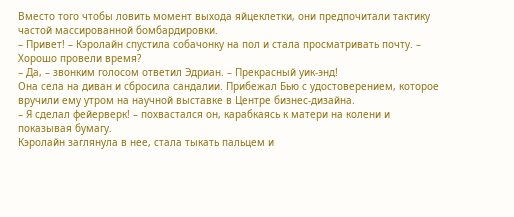Вместо того чтобы ловить момент выхода яйцеклетки, они предпочитали тактику частой массированной бомбардировки.
– Привет! – Кэролайн спустила собачонку на пол и стала просматривать почту. – Хорошо провели время?
– Да, – звонким голосом ответил Эдриан. – Прекрасный уик-энд!
Она села на диван и сбросила сандалии. Прибежал Бью с удостоверением, которое вручили ему утром на научной выставке в Центре бизнес-дизайна.
– Я сделал фейерверк! – похвастался он, карабкаясь к матери на колени и показывая бумагу.
Кэролайн заглянула в нее, стала тыкать пальцем и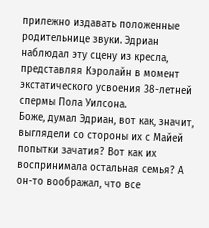прилежно издавать положенные родительнице звуки. Эдриан наблюдал эту сцену из кресла, представляя Кэролайн в момент экстатического усвоения 38-летней спермы Пола Уилсона.
Боже, думал Эдриан, вот как, значит, выглядели со стороны их с Майей попытки зачатия? Вот как их воспринимала остальная семья? А он-то воображал, что все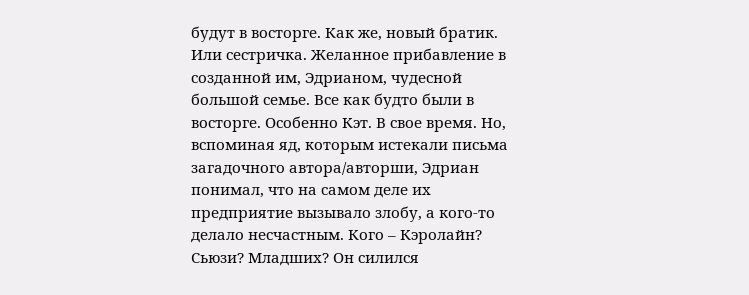будут в восторге. Как же, новый братик. Или сестричка. Желанное прибавление в созданной им, Эдрианом, чудесной большой семье. Все как будто были в восторге. Особенно Кэт. В свое время. Но, вспоминая яд, которым истекали письма загадочного автора/авторши, Эдриан понимал, что на самом деле их предприятие вызывало злобу, а кого-то делало несчастным. Кого – Кэролайн? Сьюзи? Младших? Он силился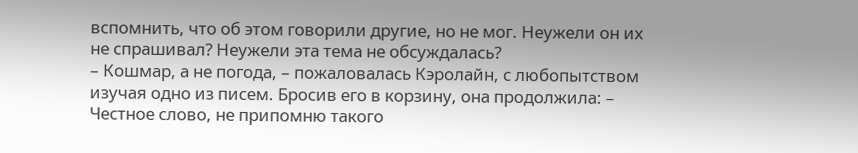вспомнить, что об этом говорили другие, но не мог. Неужели он их не спрашивал? Неужели эта тема не обсуждалась?
– Кошмар, а не погода, – пожаловалась Кэролайн, с любопытством изучая одно из писем. Бросив его в корзину, она продолжила: – Честное слово, не припомню такого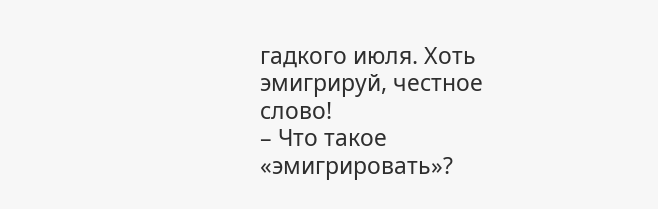гадкого июля. Хоть эмигрируй, честное слово!
– Что такое «эмигрировать»?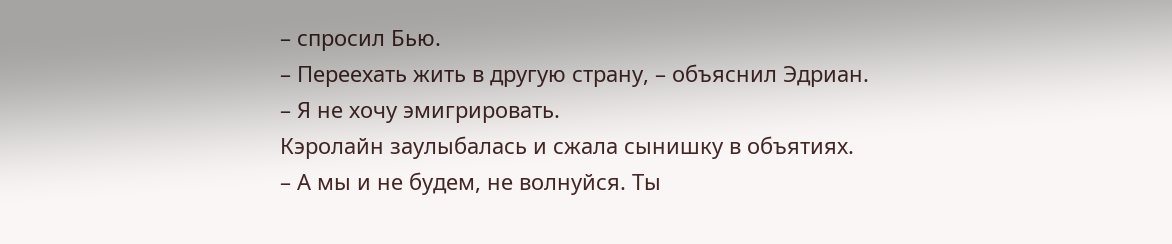– спросил Бью.
– Переехать жить в другую страну, – объяснил Эдриан.
– Я не хочу эмигрировать.
Кэролайн заулыбалась и сжала сынишку в объятиях.
– А мы и не будем, не волнуйся. Ты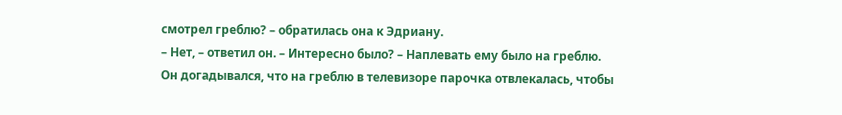смотрел греблю? – обратилась она к Эдриану.
– Нет, – ответил он. – Интересно было? – Наплевать ему было на греблю. Он догадывался, что на греблю в телевизоре парочка отвлекалась, чтобы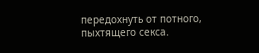передохнуть от потного, пыхтящего секса.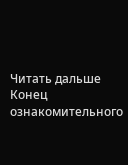Читать дальше
Конец ознакомительного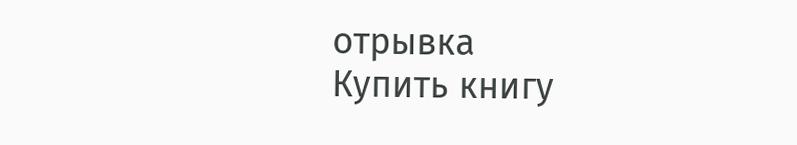отрывка
Купить книгу